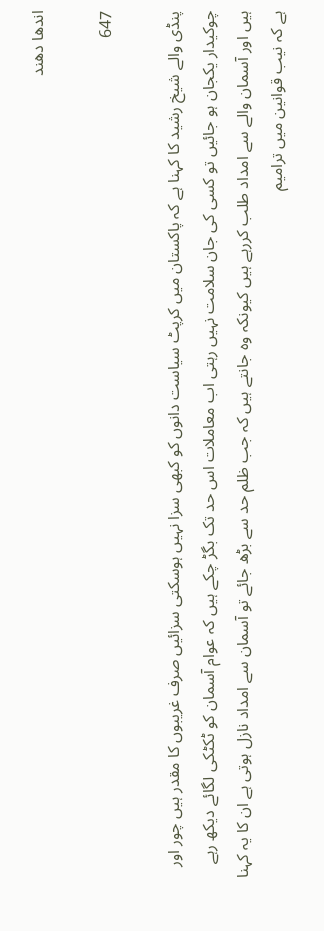اندھا دھند

647

پنڈی والے شیخ رشید کا کہنا ہے کہ پاکستان میں کرپٹ سیاست دانوں کو کبھی سزا نہیں ہوسکتی سزائیں صرف غریبوں کا مقدر ہیں چور اور چوکیدار یکجان ہو جائیں تو کسی کی جان سلامت نہیں رہتی اب معاملات اس حد تک بگڑ چکے ہیں کہ عوام آسمان کو ٹکٹکی لگائے دیکھ رہے ہیں اور آسمان والے سے امداد طلب کررہے ہیں کیونکہ وہ جانتے ہیں کہ جب ظلم حد سے بڑھ جائے تو آسمان سے امداد نازل ہوتی ہے ان کا یہ کہنا ہے کہ نیب قوانین میں ترامیم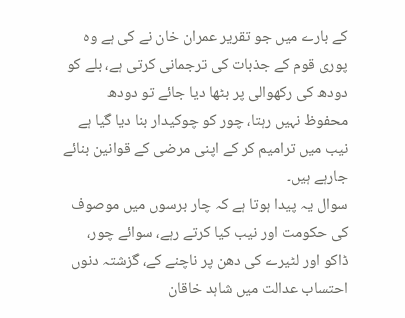کے بارے میں جو تقریر عمران خان نے کی ہے وہ پوری قوم کے جذبات کی ترجمانی کرتی ہے، بلے کو دودھ کی رکھوالی پر بٹھا دیا جائے تو دودھ محفوظ نہیں رہتا، چور کو چوکیدار بنا دیا گیا ہے نیب میں ترامیم کر کے اپنی مرضی کے قوانین بنائے جارہے ہیں۔
سوال یہ پیدا ہوتا ہے کہ چار برسوں میں موصوف کی حکومت اور نیب کیا کرتے رہے، سوائے چور، ڈاکو اور لٹیرے کی دھن پر ناچنے کے، گزشتہ دنوں احتساب عدالت میں شاہد خاقان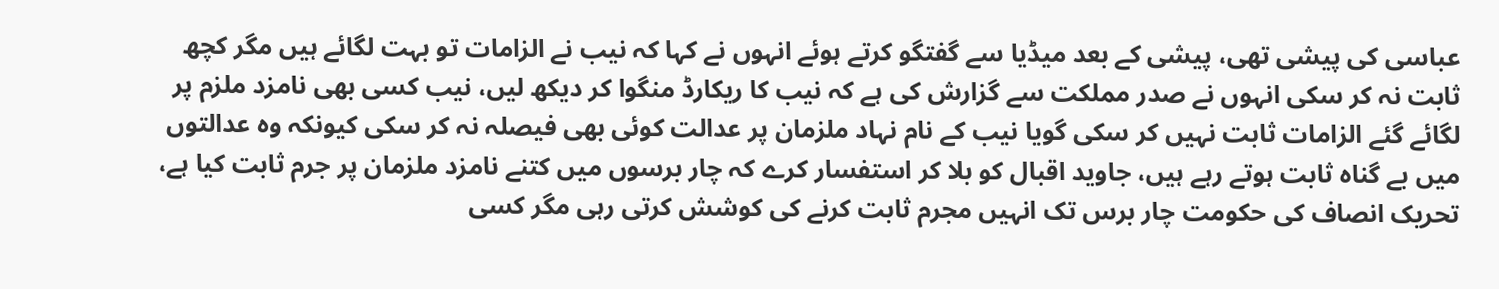عباسی کی پیشی تھی، پیشی کے بعد میڈیا سے گفتگو کرتے ہوئے انہوں نے کہا کہ نیب نے الزامات تو بہت لگائے ہیں مگر کچھ ثابت نہ کر سکی انہوں نے صدر مملکت سے گزارش کی ہے کہ نیب کا ریکارڈ منگوا کر دیکھ لیں، نیب کسی بھی نامزد ملزم پر لگائے گئے الزامات ثابت نہیں کر سکی گویا نیب کے نام نہاد ملزمان پر عدالت کوئی بھی فیصلہ نہ کر سکی کیونکہ وہ عدالتوں میں بے گناہ ثابت ہوتے رہے ہیں، جاوید اقبال کو بلا کر استفسار کرے کہ چار برسوں میں کتنے نامزد ملزمان پر جرم ثابت کیا ہے، تحریک انصاف کی حکومت چار برس تک انہیں مجرم ثابت کرنے کی کوشش کرتی رہی مگر کسی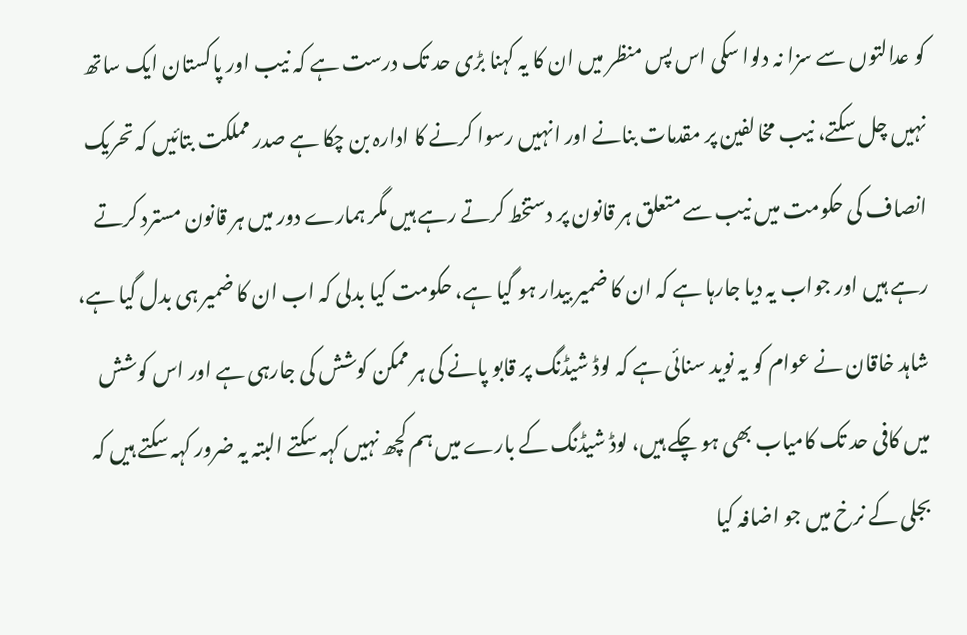کو عدالتوں سے سزا نہ دلوا سکی اس پس منظر میں ان کا یہ کہنا بڑی حد تک درست ہے کہ نیب اور پاکستان ایک ساتھ نہیں چل سکتے، نیب مخالفین پر مقدمات بنانے اور انہیں رسوا کرنے کا ادارہ بن چکا ہے صدر مملکت بتائیں کہ تحریک انصاف کی حکومت میں نیب سے متعلق ہر قانون پر دستخط کرتے رہے ہیں مگر ہمارے دور میں ہر قانون مسترد کرتے رہے ہیں اور جواب یہ دیا جارہا ہے کہ ان کا ضمیر بیدار ہو گیا ہے، حکومت کیا بدلی کہ اب ان کا ضمیر ہی بدل گیا ہے، شاہد خاقان نے عوام کو یہ نوید سنائی ہے کہ لوڈ شیڈنگ پر قابو پانے کی ہر ممکن کوشش کی جارہی ہے اور اس کوشش میں کافی حد تک کامیاب بھی ہو چکے ہیں، لوڈ شیڈنگ کے بارے میں ہم کچھ نہیں کہہ سکتے البتہ یہ ضرور کہہ سکتے ہیں کہ بجلی کے نرخ میں جو اضافہ کیا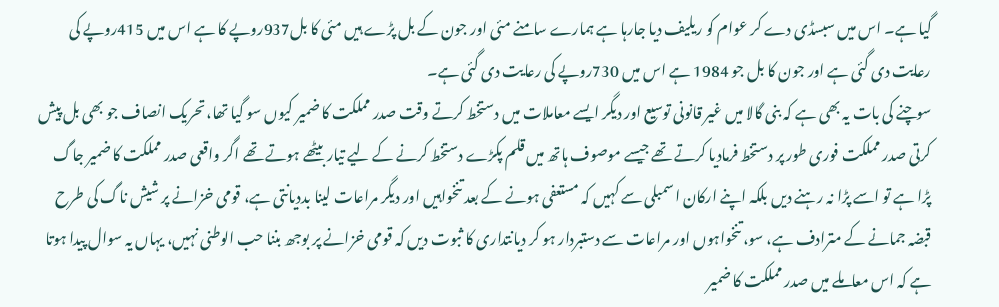گیا ہے۔ اس میں سبسڈی دے کر عوام کو ریلیف دیا جارہا ہے ہمارے سامنے مئی اور جون کے بل پڑے ہیں مئی کا بل937روپے کا ہے اس میں 415روپے کی رعایت دی گئی ہے اور جون کا بل جو 1984 ہے اس میں 730روپے کی رعایت دی گئی ہے۔
سوچنے کی بات یہ بھی ہے کہ بنی گالا میں غیر قانونی توسیع اور دیگر ایسے معاملات میں دستخط کرتے وقت صدر مملکت کا ضمیر کیوں سو گیا تھا، تحریک انصاف جو بھی بل پیش کرتی صدر مملکت فوری طور پر دستخط فرمادیا کرتے تھے جیسے موصوف ہاتھ میں قلم پکڑے دستخط کرنے کے لیے تیار بیٹھے ہوتے تھے اگر واقعی صدر مملکت کا ضمیر جاگ پڑا ہے تو اسے پڑا نہ رہنے دیں بلکہ اپنے ارکان اسمبلی سے کہیں کہ مستعفی ہونے کے بعد تنخواہیں اور دیگر مراعات لینا بددیانتی ہے، قومی خزانے پر شیش ناگ کی طرح قبضہ جمانے کے مترادف ہے، سو، تنخواہوں اور مراعات سے دستبردار ہو کر دیانتداری کا ثبوت دیں کہ قومی خزانے پر بوجھ بننا حب الوطنی نہیں، یہاں یہ سوال پیدا ہوتا ہے کہ اس معاملے میں صدر مملکت کا ضمیر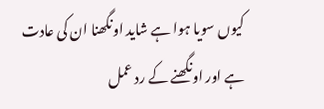کیوں سویا ہوا ہے شاید اونگھنا ان کی عادت ہے اور اونگھنے کے رد عمل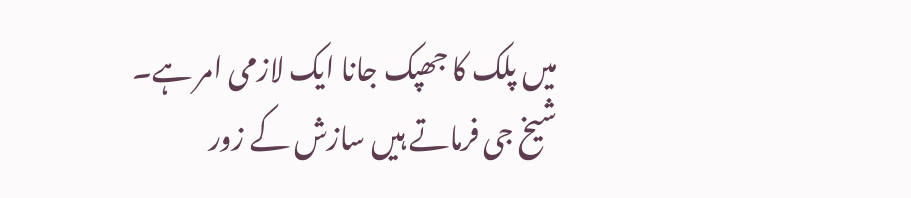میں پلک کا جھپک جانا ایک لازمی امر ہے۔
شیخ جی فرماتے ہیں سازش کے زور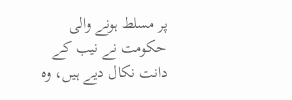پر مسلط ہونے والی حکومت نے نیب کے دانت نکال دیے ہیں، وہ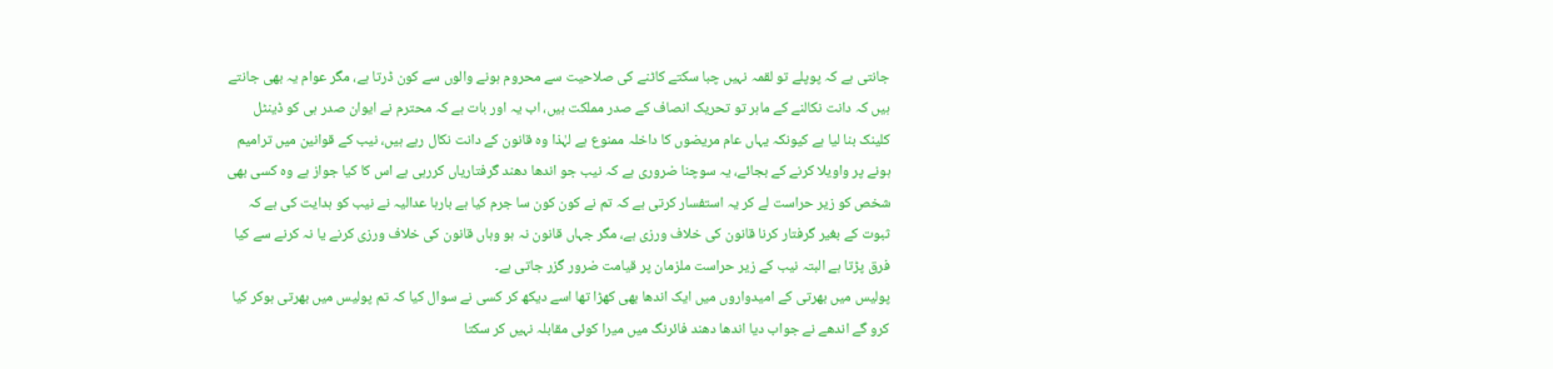جانتی ہے کہ پوپلے تو لقمہ نہیں چبا سکتے کاٹنے کی صلاحیت سے محروم ہونے والوں سے کون ڈرتا ہے، مگر عوام یہ بھی جانتے ہیں کہ دانت نکالنے کے ماہر تو تحریک انصاف کے صدر مملکت ہیں، اب یہ اور بات ہے کہ محترم نے ایوان صدر ہی کو ڈینٹل کلینک بنا لیا ہے کیونکہ یہاں عام مریضوں کا داخلہ ممنوع ہے لہٰذا وہ قانون کے دانت نکال رہے ہیں، نیب کے قوانین میں ترامیم ہونے پر واویلا کرنے کے بجائے، یہ سوچنا ضروری ہے کہ نیب جو اندھا دھند گرفتاریاں کررہی ہے اس کا کیا جواز ہے وہ کسی بھی شخص کو زیر حراست لے کر یہ استفسار کرتی ہے کہ تم نے کون کون سا جرم کیا ہے بارہا عدالیہ نے نیب کو ہدایت کی ہے کہ ثبوت کے بغیر گرفتار کرنا قانون کی خلاف ورزی ہے، مگر جہاں قانون نہ ہو وہاں قانون کی خلاف ورزی کرنے یا نہ کرنے سے کیا فرق پڑتا ہے البتہ نیب کے زیر حراست ملزمان پر قیامت ضرور گزر جاتی ہے۔
پولیس میں بھرتی کے امیدواروں میں ایک اندھا بھی کھڑا تھا اسے دیکھ کر کسی نے سوال کیا کہ تم پولیس میں بھرتی ہوکر کیا کرو گے اندھے نے جواب دیا اندھا دھند فائرنگ میں میرا کوئی مقابلہ نہیں کر سکتا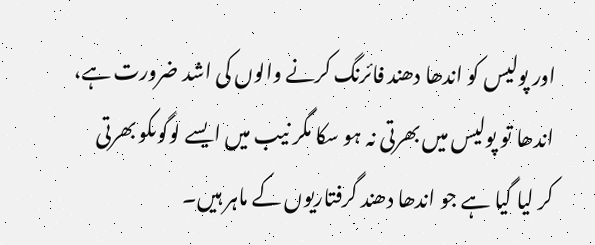اور پولیس کو اندھا دھند فائرنگ کرنے والوں کی اشد ضرورت ہے، اندھا تو پولیس میں بھرتی نہ ہو سکا مگر نیب میں ایسے لوگوںکو بھرتی کر لیا گیا ہے جو اندھا دھند گرفتاریوں کے ماہر ہیں۔